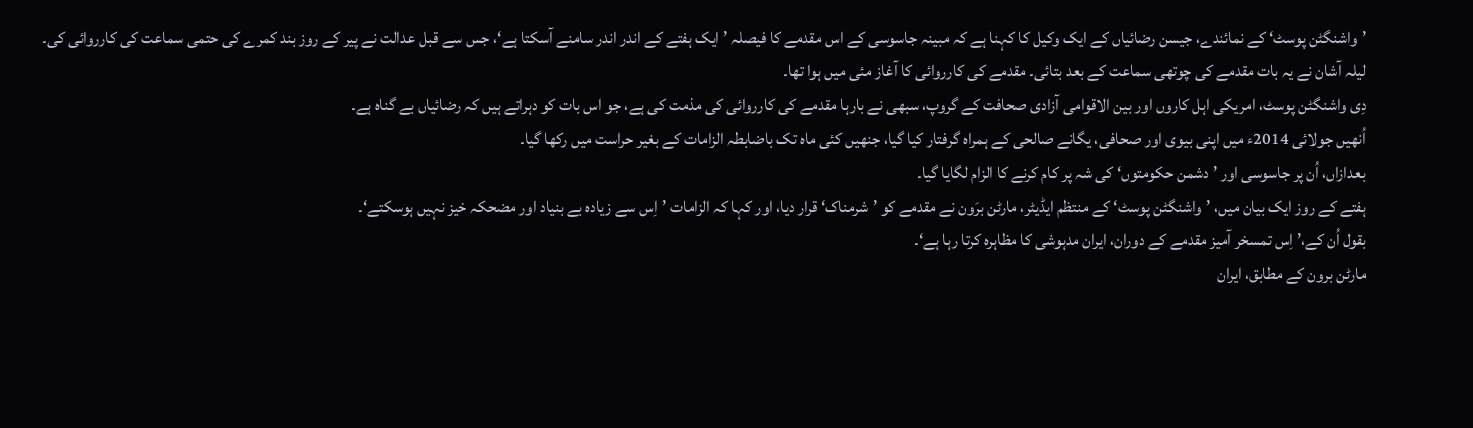’واشنگٹن پوسٹ‘ کے نمائندے، جیسن رضائیاں کے ایک وکیل کا کہنا ہے کہ مبینہ جاسوسی کے اس مقدمے کا فیصلہ ’ایک ہفتے کے اندر اندر سامنے آسکتا ہے‘، جس سے قبل عدالت نے پیر کے روز بند کمرے کی حتمی سماعت کی کارروائی کی۔
لیلہ آشان نے یہ بات مقدمے کی چوتھی سماعت کے بعد بتائی۔ مقدمے کی کارروائی کا آغاز مئی میں ہوا تھا۔
دِی واشنگٹن پوسٹ، امریکی اہل کاروں اور بین الاقوامی آزادی صحافت کے گروپ، سبھی نے بارہا مقدمے کی کارروائی کی مذمت کی ہے، جو اس بات کو دہراتے ہیں کہ رضائیاں بے گناہ ہے۔
اُنھیں جولائی 2014ء میں اپنی بیوی اور صحافی، یگانے صالحی کے ہمراہ گرفتار کیا گیا، جنھیں کئی ماہ تک باضابطہ الزامات کے بغیر حراست میں رکھا گیا۔
بعدازاں، اُن پر جاسوسی اور ’دشمن حکومتوں‘ کی شہ پر کام کرنے کا الزام لگایا گیا۔
ہفتے کے روز ایک بیان میں، ’واشنگٹن پوسٹ‘ کے منتظم ایڈیٹر، مارٹن برَون نے مقدمے کو ’شرمناک‘ قرار دیا، اور کہا کہ الزامات ’اِس سے زیادہ بے بنیاد اور مضحکہ خیز نہیں ہوسکتے‘۔
بقول اُن کے،’ اِس تمسخر آمیز مقدمے کے دوران، ایران مدہوشی کا مظاہرہ کرتا رہا ہے‘۔
مارٹن برون کے مطابق، ایران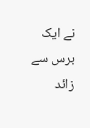نے ایک برس سے زائد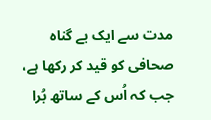مدت سے ایک بے گناہ صحافی کو قید کر رکھا ہے، جب کہ اُس کے ساتھ بُرا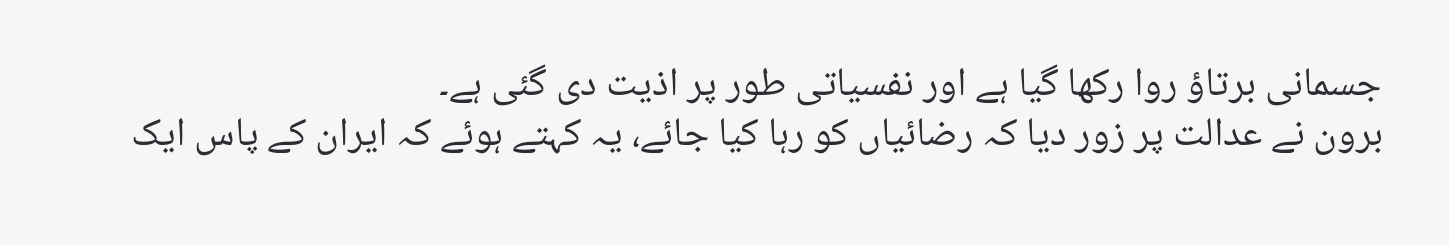جسمانی برتاؤ روا رکھا گیا ہے اور نفسیاتی طور پر اذیت دی گئی ہے۔
برون نے عدالت پر زور دیا کہ رضائیاں کو رہا کیا جائے، یہ کہتے ہوئے کہ ایران کے پاس ایک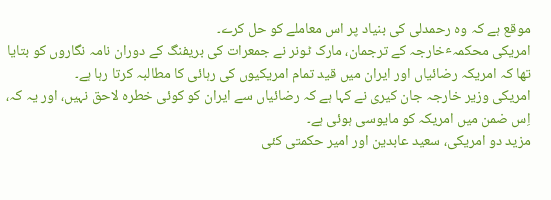موقع ہے کہ وہ رحمدلی کی بنیاد پر اس معاملے کو حل کرے۔
امریکی محکمہٴخارجہ کے ترجمان، مارک ٹونر نے جمعرات کی بریفنگ کے دوران نامہ نگاروں کو بتایا تھا کہ امریکہ رضائیاں اور ایران میں قید تمام امریکیوں کی رہائی کا مطالبہ کرتا رہا ہے۔
امریکی وزیر خارجہ جان کیری نے کہا ہے کہ رضائیاں سے ایران کو کوئی خطرہ لاحق نہیں، اور یہ کہ، اِس ضمن میں امریکہ کو مایوسی ہوئی ہے۔
مزید دو امریکی، سعید عابدین اور امیر حکمتی کئی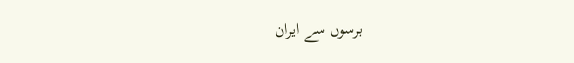برسوں سے ایران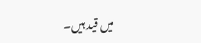میں قید ہیں۔